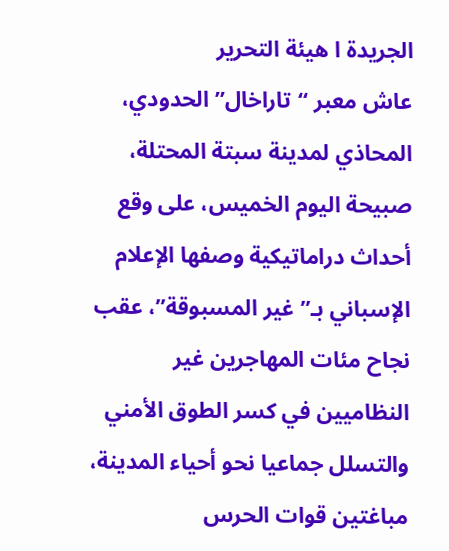الجريدة ا هيئة التحرير
عاش معبر “تاراخال” الحدودي، المحاذي لمدينة سبتة المحتلة، صبيحة اليوم الخميس، على وقع أحداث دراماتيكية وصفها الإعلام الإسباني بـ”غير المسبوقة”، عقب نجاح مئات المهاجرين غير النظاميين في كسر الطوق الأمني والتسلل جماعيا نحو أحياء المدينة، مباغتين قوات الحرس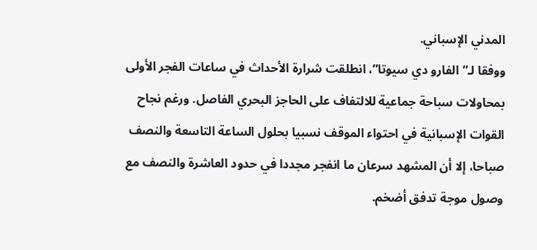المدني الإسباني.
ووفقا لـ”الفارو دي سيوتا”، انطلقت شرارة الأحداث في ساعات الفجر الأولى بمحاولات سباحة جماعية للالتفاف على الحاجز البحري الفاصل. ورغم نجاح القوات الإسبانية في احتواء الموقف نسبيا بحلول الساعة التاسعة والنصف صباحا، إلا أن المشهد سرعان ما انفجر مجددا في حدود العاشرة والنصف مع وصول موجة تدفق أضخم.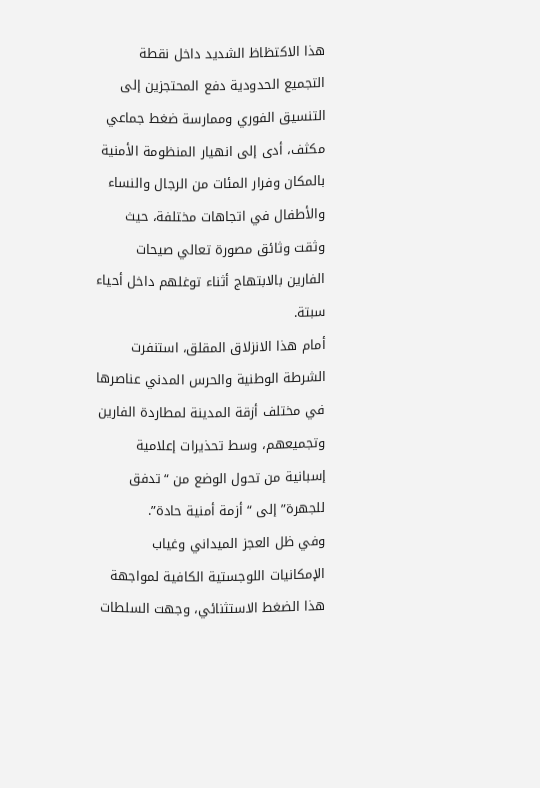هذا الاكتظاظ الشديد داخل نقطة التجميع الحدودية دفع المحتجزين إلى التنسيق الفوري وممارسة ضغط جماعي مكثف، أدى إلى انهيار المنظومة الأمنية بالمكان وفرار المئات من الرجال والنساء والأطفال في اتجاهات مختلفة، حيث وثقت وثائق مصورة تعالي صيحات الفارين بالابتهاج أثناء توغلهم داخل أحياء سبتة.
أمام هذا الانزلاق المقلق، استنفرت الشرطة الوطنية والحرس المدني عناصرها في مختلف أزقة المدينة لمطاردة الفارين وتجميعهم، وسط تحذيرات إعلامية إسبانية من تحول الوضع من “تدفق للجهرة” إلى “أزمة أمنية حادة”.
وفي ظل العجز الميداني وغياب الإمكانيات اللوجستية الكافية لمواجهة هذا الضغط الاستثنائي، وجهت السلطات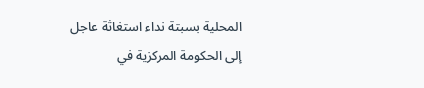المحلية بسبتة نداء استغاثة عاجل إلى الحكومة المركزية في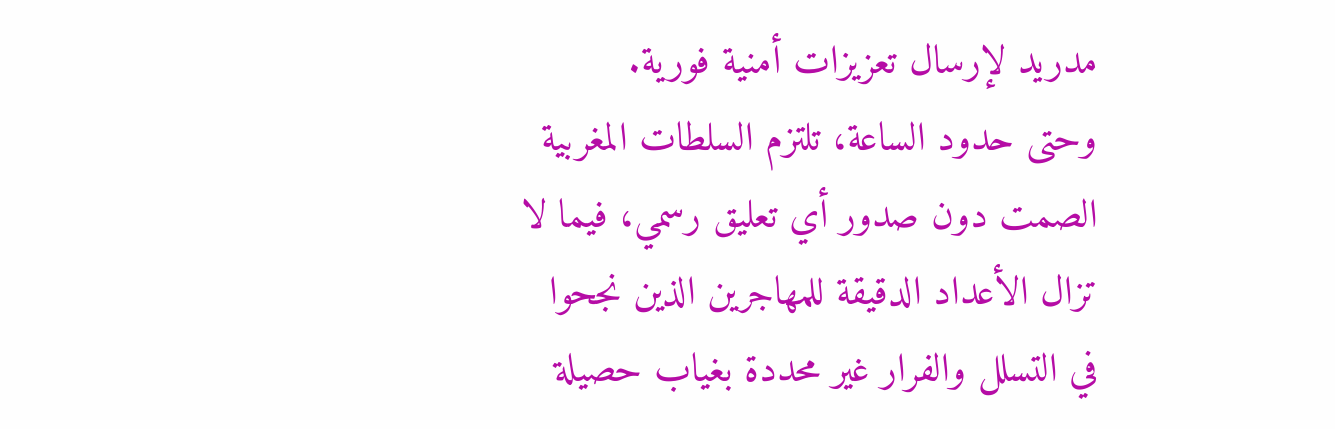مدريد لإرسال تعزيزات أمنية فورية.
وحتى حدود الساعة، تلتزم السلطات المغربية الصمت دون صدور أي تعليق رسمي، فيما لا تزال الأعداد الدقيقة للمهاجرين الذين نجحوا في التسلل والفرار غير محددة بغياب حصيلة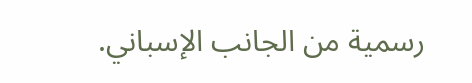رسمية من الجانب الإسباني.